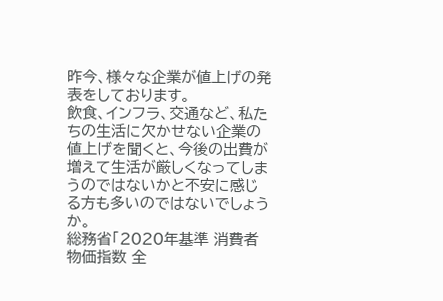昨今、様々な企業が値上げの発表をしております。
飲食、インフラ、交通など、私たちの生活に欠かせない企業の値上げを聞くと、今後の出費が増えて生活が厳しくなってしまうのではないかと不安に感じる方も多いのではないでしょうか。
総務省「2020年基準 消費者物価指数 全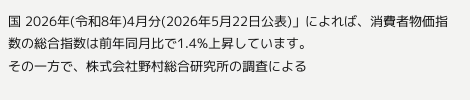国 2026年(令和8年)4月分(2026年5月22日公表)」によれば、消費者物価指数の総合指数は前年同月比で1.4%上昇しています。
その一方で、株式会社野村総合研究所の調査による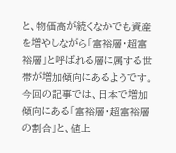と、物価高が続くなかでも資産を増やしながら「富裕層・超富裕層」と呼ばれる層に属する世帯が増加傾向にあるようです。
今回の記事では、日本で増加傾向にある「富裕層・超富裕層の割合」と、値上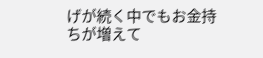げが続く中でもお金持ちが増えて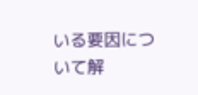いる要因について解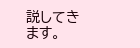説してきます。